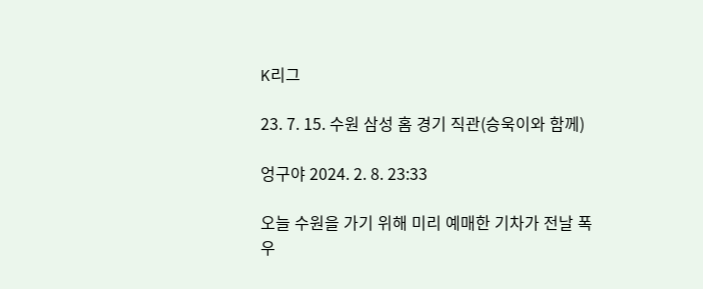K리그

23. 7. 15. 수원 삼성 홈 경기 직관(승욱이와 함께)

엉구야 2024. 2. 8. 23:33

오늘 수원을 가기 위해 미리 예매한 기차가 전날 폭우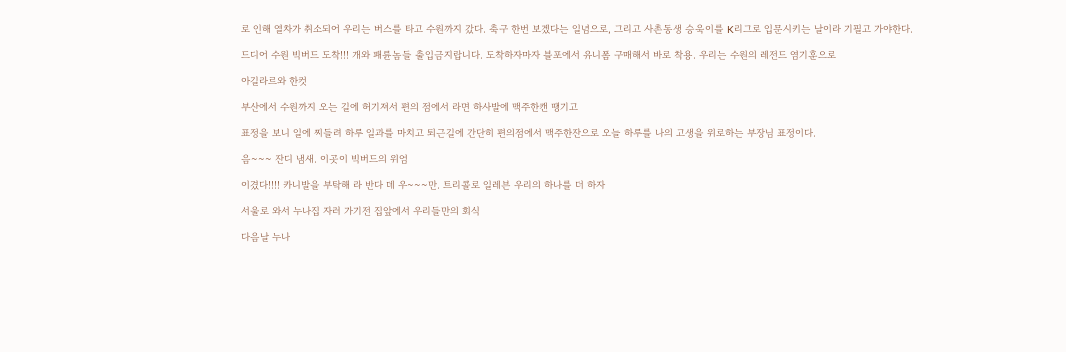로 인해 열차가 취소되어 우리는 버스를 타고 수원까지 갔다. 축구 한번 보겠다는 일념으로, 그리고 사촌동생 승욱이를 K리그로 입문시키는 날이라 기필고 가야한다.

드디어 수원 빅버드 도착!!! 개와 패륜놈들 출입금지랍니다. 도착하자마자 블포에서 유니폼 구매해서 바로 착용. 우리는 수원의 레전드 염기훈으로

아길라르와 한컷

부산에서 수원까지 오는 길에 허기져서 편의 점에서 라면 하사발에 맥주한캔 땡기고

표정을 보니 일에 찌들려 하루 일과를 마치고 퇴근길에 간단히 편의점에서 맥주한잔으로 오늘 하루를 나의 고생을 위로하는 부장님 표정이다.

음~~~ 잔디 냄새. 이곳이 빅버드의 위엄

이겼다!!!! 카니발을 부탁해 라 반다 데 우~~~만. 트리콜로 일레븐 우리의 하나를 더 하자

서울로 와서 누나집 자러 가기전 집앞에서 우리들만의 회식

다음날 누나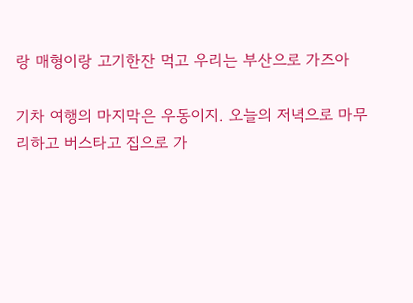랑 매형이랑 고기한잔 먹고 우리는 부산으로 가즈아

기차 여행의 마지막은 우동이지. 오늘의 저녁으로 마무리하고 버스타고 집으로 가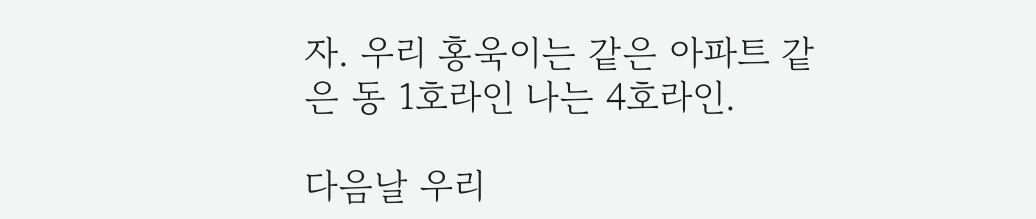자. 우리 홍욱이는 같은 아파트 같은 동 1호라인 나는 4호라인.

다음날 우리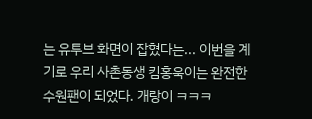는 유투브 화면이 잡혔다는... 이번을 계기로 우리 사촌동생 킴홍욱이는 완전한 수원팬이 되었다. 개랑이 ㅋㅋㅋ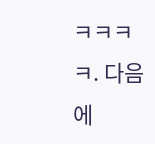ㅋㅋㅋㅋ. 다음에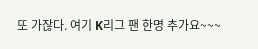또 가잖다. 여기 K리그 팬 한명 추가요~~~